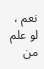نعم ، لو علم من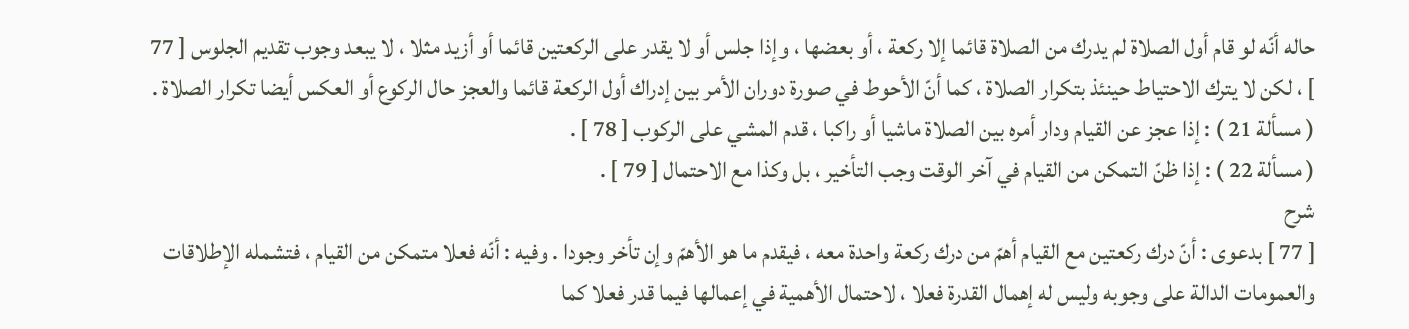حاله أنّه لو قام أول الصلاة لم يدرك من الصلاة قائما إلا ركعة ، أو بعضها ، وإذا جلس أو لا يقدر على الركعتين قائما أو أزيد مثلا ، لا يبعد وجوب تقديم الجلوس [ 77 ] ، لكن لا يترك الاحتياط حينئذ بتكرار الصلاة ، كما أنّ الأحوط في صورة دوران الأمر بين إدراك أول الركعة قائما والعجز حال الركوع أو العكس أيضا تكرار الصلاة .
( مسألة 21 ) : إذا عجز عن القيام ودار أمره بين الصلاة ماشيا أو راكبا ، قدم المشي على الركوب [ 78 ] .
( مسألة 22 ) : إذا ظنّ التمكن من القيام في آخر الوقت وجب التأخير ، بل وكذا مع الاحتمال [ 79 ] .
شرح
[ 77 ] بدعوى : أنّ درك ركعتين مع القيام أهمّ من درك ركعة واحدة معه ، فيقدم ما هو الأهمّ وإن تأخر وجودا . وفيه : أنّه فعلا متمكن من القيام ، فتشمله الإطلاقات والعمومات الدالة على وجوبه وليس له إهمال القدرة فعلا ، لاحتمال الأهمية في إعمالها فيما قدر فعلا كما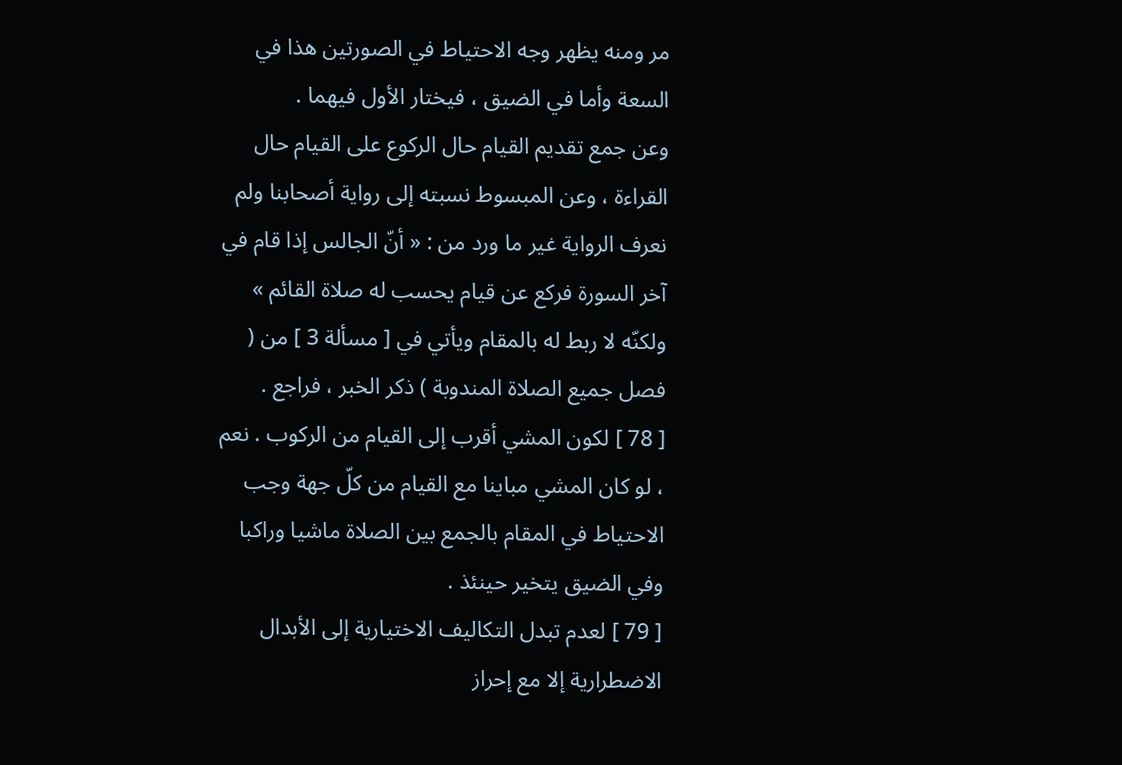مر ومنه يظهر وجه الاحتياط في الصورتين هذا في السعة وأما في الضيق ، فيختار الأول فيهما .
وعن جمع تقديم القيام حال الركوع على القيام حال القراءة ، وعن المبسوط نسبته إلى رواية أصحابنا ولم نعرف الرواية غير ما ورد من : « أنّ الجالس إذا قام في آخر السورة فركع عن قيام يحسب له صلاة القائم » ولكنّه لا ربط له بالمقام ويأتي في [ مسألة 3 ] من ( فصل جميع الصلاة المندوبة ) ذكر الخبر ، فراجع .
[ 78 ] لكون المشي أقرب إلى القيام من الركوب . نعم ، لو كان المشي مباينا مع القيام من كلّ جهة وجب الاحتياط في المقام بالجمع بين الصلاة ماشيا وراكبا وفي الضيق يتخير حينئذ .
[ 79 ] لعدم تبدل التكاليف الاختيارية إلى الأبدال الاضطرارية إلا مع إحراز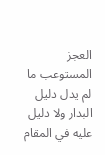العجز المستوعب ما لم يدل دليل البدار ولا دليل عليه في المقام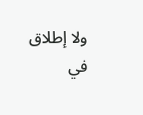ولا إطلاق في